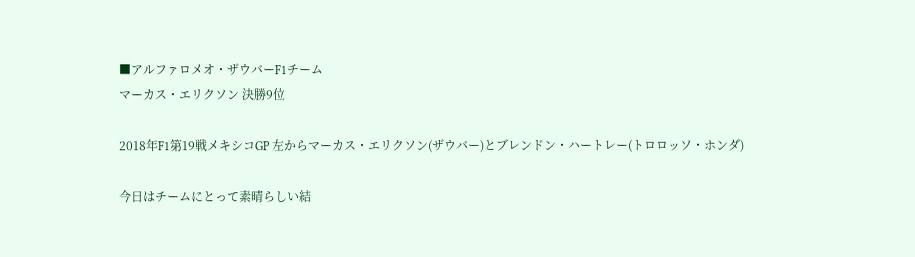■アルファロメオ・ザウバーF1チーム
マーカス・エリクソン 決勝9位

2018年F1第19戦メキシコGP 左からマーカス・エリクソン(ザウバー)とブレンドン・ハートレー(トロロッソ・ホンダ)

今日はチームにとって素晴らしい結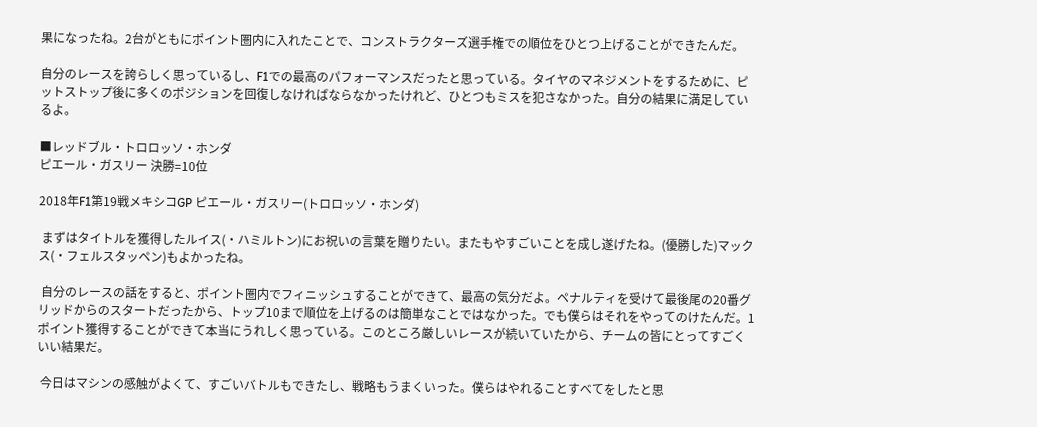果になったね。2台がともにポイント圏内に入れたことで、コンストラクターズ選手権での順位をひとつ上げることができたんだ。

自分のレースを誇らしく思っているし、F1での最高のパフォーマンスだったと思っている。タイヤのマネジメントをするために、ピットストップ後に多くのポジションを回復しなければならなかったけれど、ひとつもミスを犯さなかった。自分の結果に満足しているよ。

■レッドブル・トロロッソ・ホンダ
ピエール・ガスリー 決勝=10位

2018年F1第19戦メキシコGP ピエール・ガスリー(トロロッソ・ホンダ)

 まずはタイトルを獲得したルイス(・ハミルトン)にお祝いの言葉を贈りたい。またもやすごいことを成し遂げたね。(優勝した)マックス(・フェルスタッペン)もよかったね。

 自分のレースの話をすると、ポイント圏内でフィニッシュすることができて、最高の気分だよ。ペナルティを受けて最後尾の20番グリッドからのスタートだったから、トップ10まで順位を上げるのは簡単なことではなかった。でも僕らはそれをやってのけたんだ。1ポイント獲得することができて本当にうれしく思っている。このところ厳しいレースが続いていたから、チームの皆にとってすごくいい結果だ。

 今日はマシンの感触がよくて、すごいバトルもできたし、戦略もうまくいった。僕らはやれることすべてをしたと思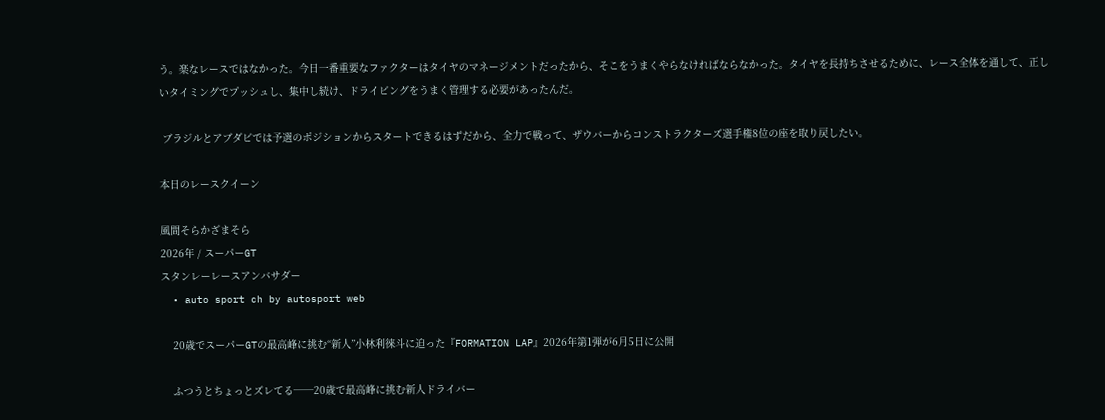う。楽なレースではなかった。今日一番重要なファクターはタイヤのマネージメントだったから、そこをうまくやらなければならなかった。タイヤを長持ちさせるために、レース全体を通して、正しいタイミングでプッシュし、集中し続け、ドライビングをうまく管理する必要があったんだ。

 ブラジルとアブダビでは予選のポジションからスタートできるはずだから、全力で戦って、ザウバーからコンストラクターズ選手権8位の座を取り戻したい。

本日のレースクイーン

風間そらかざまそら
2026年 / スーパーGT
スタンレーレースアンバサダー
  • auto sport ch by autosport web

    20歳でスーパーGTの最高峰に挑む“新人”小林利徠斗に迫った『FORMATION LAP』2026年第1弾が6月5日に公開

    ふつうとちょっとズレてる──20歳で最高峰に挑む新人ドライバー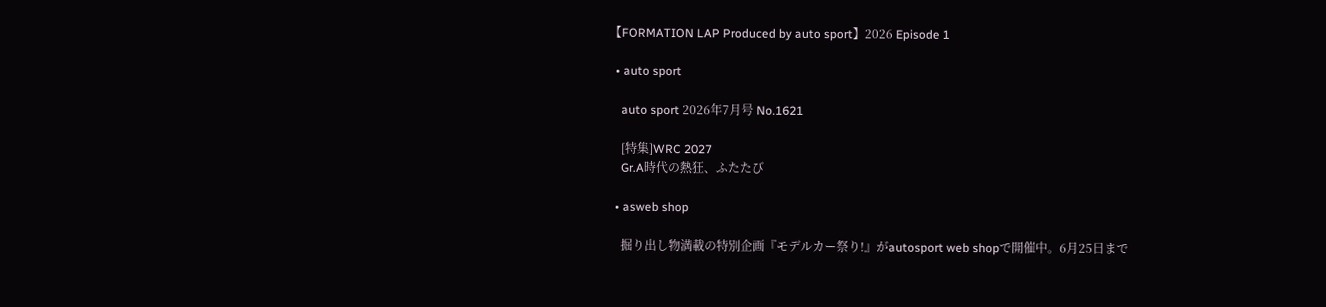【FORMATION LAP Produced by auto sport】2026 Episode 1

  • auto sport

    auto sport 2026年7月号 No.1621

    [特集]WRC 2027
    Gr.A時代の熱狂、ふたたび

  • asweb shop

    掘り出し物満載の特別企画『モデルカー祭り!』がautosport web shopで開催中。6月25日まで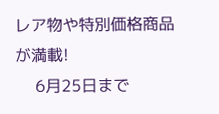レア物や特別価格商品が満載!
    6月25日まで